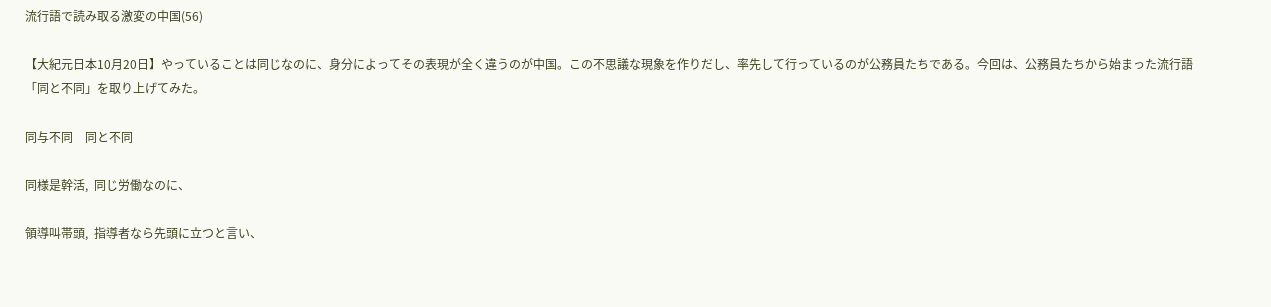流行語で読み取る激変の中国(56)

【大紀元日本10月20日】やっていることは同じなのに、身分によってその表現が全く違うのが中国。この不思議な現象を作りだし、率先して行っているのが公務員たちである。今回は、公務員たちから始まった流行語「同と不同」を取り上げてみた。

同与不同    同と不同

同様是幹活,  同じ労働なのに、

領導叫帯頭,  指導者なら先頭に立つと言い、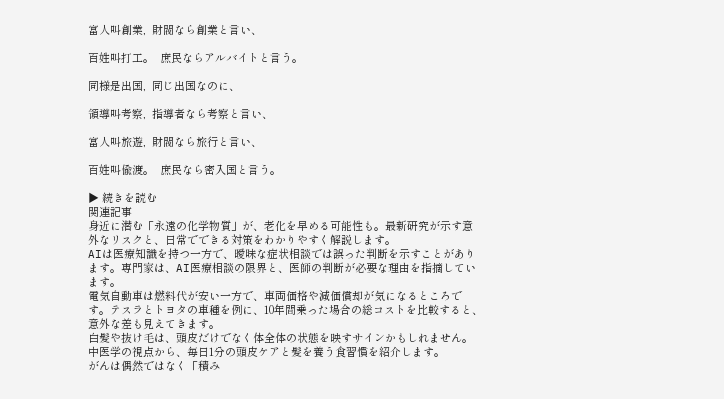富人叫創業,  財閥なら創業と言い、

百姓叫打工。  庶民ならアルバイトと言う。

同様是出国,  同じ出国なのに、

領導叫考察,  指導者なら考察と言い、

富人叫旅遊,  財閥なら旅行と言い、

百姓叫偸渡。  庶民なら密入国と言う。

▶ 続きを読む
関連記事
身近に潜む「永遠の化学物質」が、老化を早める可能性も。最新研究が示す意外なリスクと、日常でできる対策をわかりやすく解説します。
AIは医療知識を持つ一方で、曖昧な症状相談では誤った判断を示すことがあります。専門家は、AI医療相談の限界と、医師の判断が必要な理由を指摘しています。
電気自動車は燃料代が安い一方で、車両価格や減価償却が気になるところです。テスラとトヨタの車種を例に、10年間乗った場合の総コストを比較すると、意外な差も見えてきます。
白髪や抜け毛は、頭皮だけでなく体全体の状態を映すサインかもしれません。中医学の視点から、毎日1分の頭皮ケアと髪を養う食習慣を紹介します。
がんは偶然ではなく「積み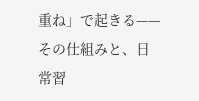重ね」で起きる——その仕組みと、日常習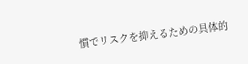慣でリスクを抑えるための具体的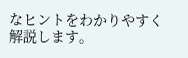なヒントをわかりやすく解説します。